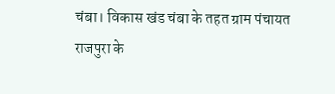चंबा। विकास खंड चंबा के तहत ग्राम पंचायत राजपुरा के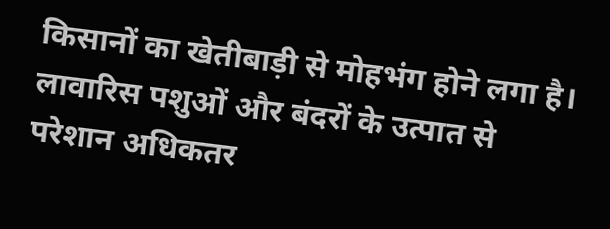किसानों का खेतीबाड़ी से मोहभंग होने लगा है। लावारिस पशुओं और बंदरों के उत्पात से परेशान अधिकतर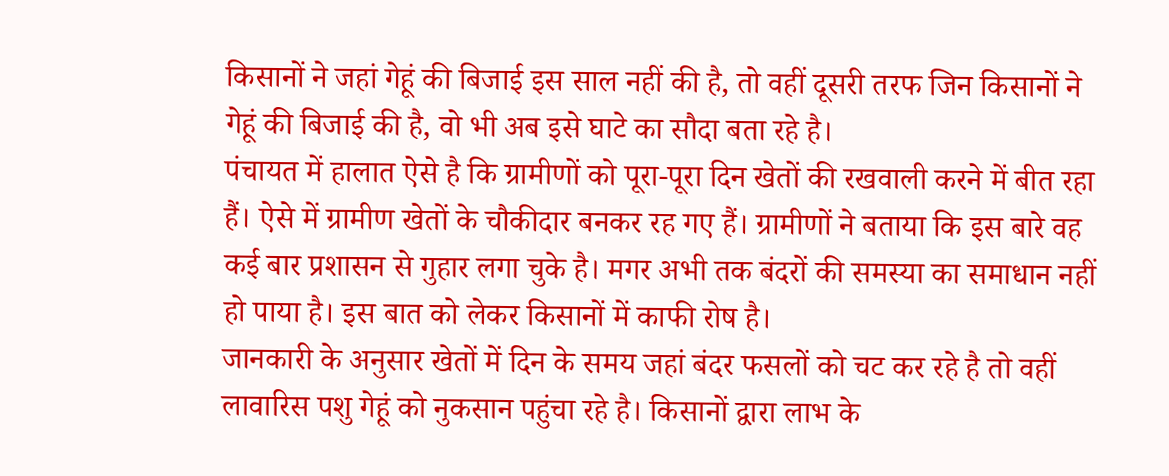किसानों ने जहां गेहूं की बिजाई इस साल नहीं की है, तो वहीं दूसरी तरफ जिन किसानों ने गेहूं की बिजाई की है, वो भी अब इसे घाटे का सौदा बता रहे है।
पंचायत में हालात ऐसे है कि ग्रामीणों को पूरा-पूरा दिन खेतों की रखवाली करने में बीत रहा हैं। ऐसे में ग्रामीण खेतों के चौकीदार बनकर रह गए हैं। ग्रामीणों ने बताया कि इस बारे वह कई बार प्रशासन से गुहार लगा चुके है। मगर अभी तक बंदरों की समस्या का समाधान नहीं हो पाया है। इस बात को लेकर किसानों में काफी रोष है।
जानकारी के अनुसार खेतों में दिन के समय जहां बंदर फसलों को चट कर रहे है तो वहीं लावारिस पशु गेहूं को नुकसान पहुंचा रहे है। किसानों द्वारा लाभ के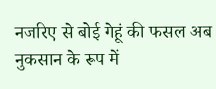नजरिए से बोई गेहूं की फसल अब नुकसान के रूप में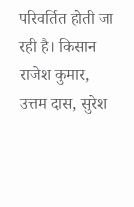परिवर्तित होती जा रही है। किसान राजेश कुमार, उत्तम दास, सुरेश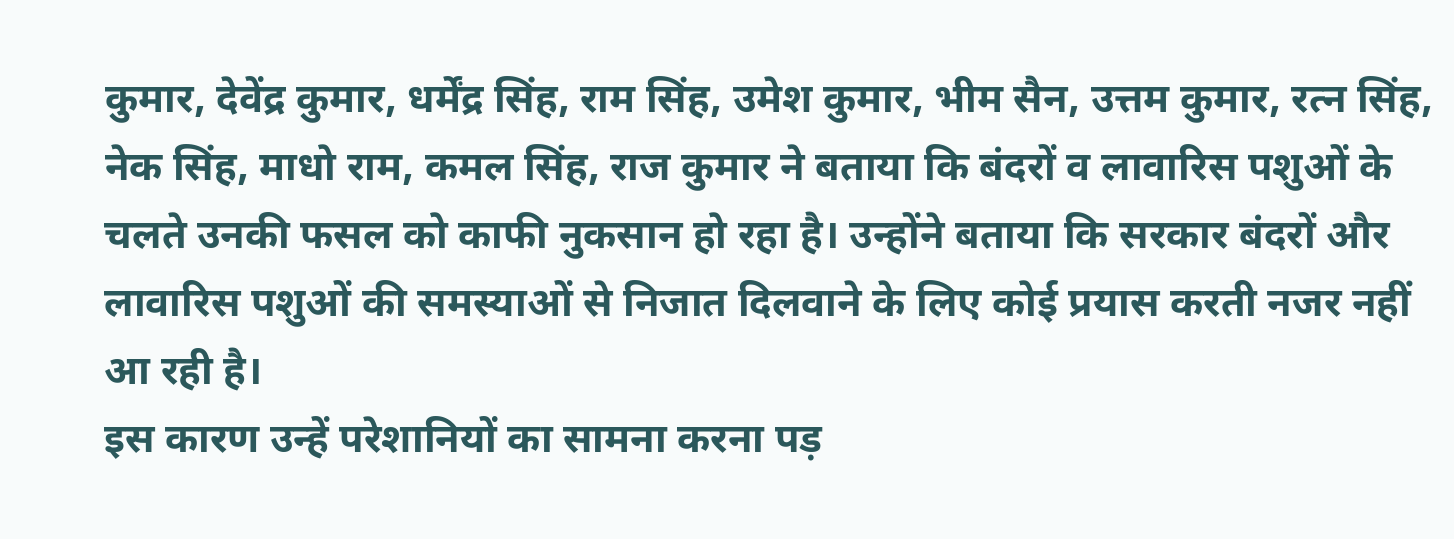कुमार, देवेंद्र कुमार, धर्मेंद्र सिंह, राम सिंह, उमेश कुमार, भीम सैन, उत्तम कुमार, रत्न सिंह, नेक सिंह, माधो राम, कमल सिंह, राज कुमार ने बताया कि बंदरों व लावारिस पशुओं के चलते उनकी फसल को काफी नुकसान हो रहा है। उन्होंने बताया कि सरकार बंदरों और लावारिस पशुओं की समस्याओं से निजात दिलवाने के लिए कोई प्रयास करती नजर नहीं आ रही है।
इस कारण उन्हें परेशानियों का सामना करना पड़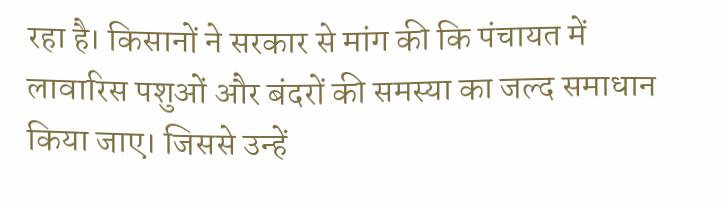रहा है। किसानों ने सरकार से मांग की कि पंचायत में लावारिस पशुओं और बंदरों की समस्या का जल्द समाधान किया जाए। जिससे उन्हें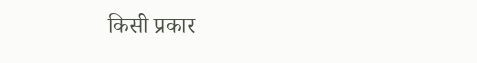किसी प्रकार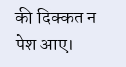की दिक्कत न पेश आए।